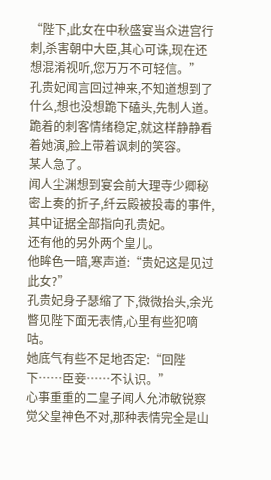“陛下,此女在中秋盛宴当众进宫行刺,杀害朝中大臣,其心可诛,现在还想混淆视听,您万万不可轻信。”
孔贵妃闻言回过神来,不知道想到了什么,想也没想跪下磕头,先制人道。
跪着的刺客情绪稳定,就这样静静看着她演,脸上带着讽刺的笑容。
某人急了。
闻人尘渊想到宴会前大理寺少卿秘密上奏的折子,纤云殿被投毒的事件,其中证据全部指向孔贵妃。
还有他的另外两个皇儿。
他眸色一暗,寒声道:“贵妃这是见过此女?”
孔贵妃身子瑟缩了下,微微抬头,余光瞥见陛下面无表情,心里有些犯嘀咕。
她底气有些不足地否定:“回陛下……臣妾……不认识。”
心事重重的二皇子闻人允沛敏锐察觉父皇神色不对,那种表情完全是山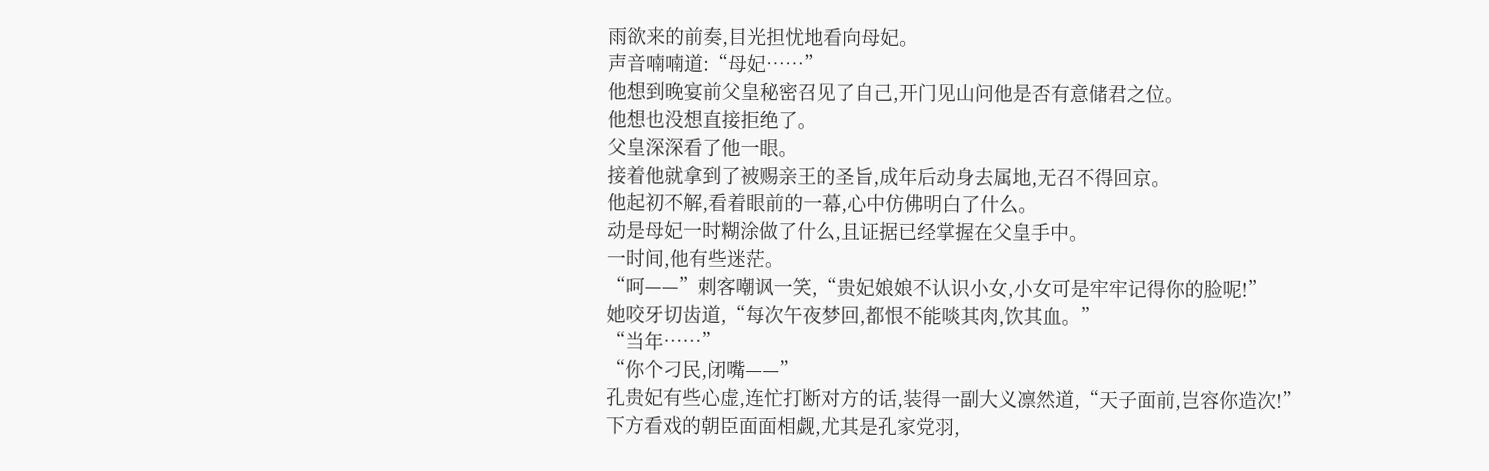雨欲来的前奏,目光担忧地看向母妃。
声音喃喃道:“母妃……”
他想到晚宴前父皇秘密召见了自己,开门见山问他是否有意储君之位。
他想也没想直接拒绝了。
父皇深深看了他一眼。
接着他就拿到了被赐亲王的圣旨,成年后动身去属地,无召不得回京。
他起初不解,看着眼前的一幕,心中仿佛明白了什么。
动是母妃一时糊涂做了什么,且证据已经掌握在父皇手中。
一时间,他有些迷茫。
“呵——”刺客嘲讽一笑,“贵妃娘娘不认识小女,小女可是牢牢记得你的脸呢!”
她咬牙切齿道,“每次午夜梦回,都恨不能啖其肉,饮其血。”
“当年……”
“你个刁民,闭嘴——”
孔贵妃有些心虚,连忙打断对方的话,装得一副大义凛然道,“天子面前,岂容你造次!”
下方看戏的朝臣面面相觑,尤其是孔家党羽,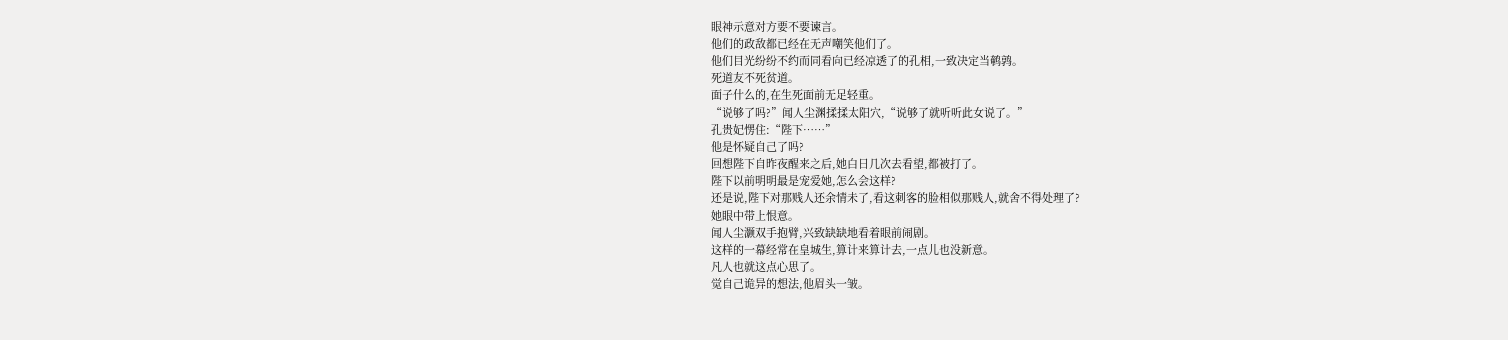眼神示意对方要不要谏言。
他们的政敌都已经在无声嘲笑他们了。
他们目光纷纷不约而同看向已经凉透了的孔相,一致决定当鹌鹑。
死道友不死贫道。
面子什么的,在生死面前无足轻重。
“说够了吗?”闻人尘渊揉揉太阳穴,“说够了就听听此女说了。”
孔贵妃愣住:“陛下……”
他是怀疑自己了吗?
回想陛下自昨夜醒来之后,她白日几次去看望,都被打了。
陛下以前明明最是宠爱她,怎么会这样?
还是说,陛下对那贱人还余情未了,看这刺客的脸相似那贱人,就舍不得处理了?
她眼中带上恨意。
闻人尘灏双手抱臂,兴致缺缺地看着眼前闹剧。
这样的一幕经常在皇城生,算计来算计去,一点儿也没新意。
凡人也就这点心思了。
觉自己诡异的想法,他眉头一皱。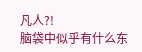凡人?!
脑袋中似乎有什么东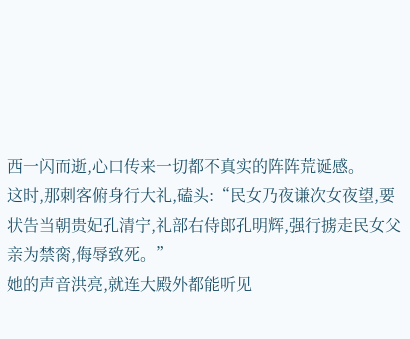西一闪而逝,心口传来一切都不真实的阵阵荒诞感。
这时,那刺客俯身行大礼,磕头:“民女乃夜谦次女夜望,要状告当朝贵妃孔清宁,礼部右侍郎孔明辉,强行掳走民女父亲为禁脔,侮辱致死。”
她的声音洪亮,就连大殿外都能听见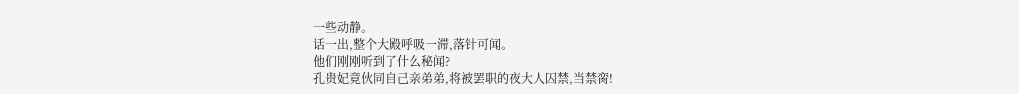一些动静。
话一出,整个大殿呼吸一滞,落针可闻。
他们刚刚听到了什么秘闻?
孔贵妃竟伙同自己亲弟弟,将被罢职的夜大人囚禁,当禁脔!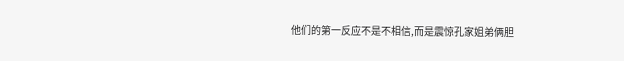他们的第一反应不是不相信,而是震惊孔家姐弟俩胆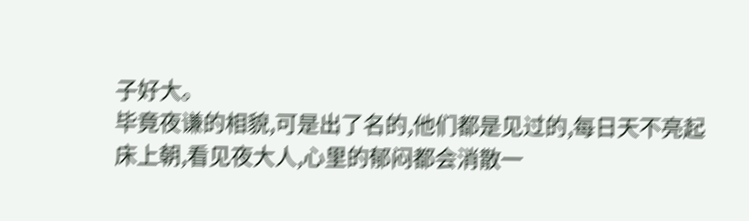子好大。
毕竟夜谦的相貌,可是出了名的,他们都是见过的,每日天不亮起床上朝,看见夜大人,心里的郁闷都会消散一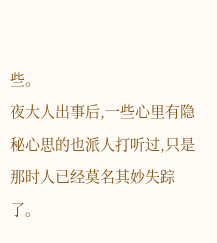些。
夜大人出事后,一些心里有隐秘心思的也派人打听过,只是那时人已经莫名其妙失踪了。